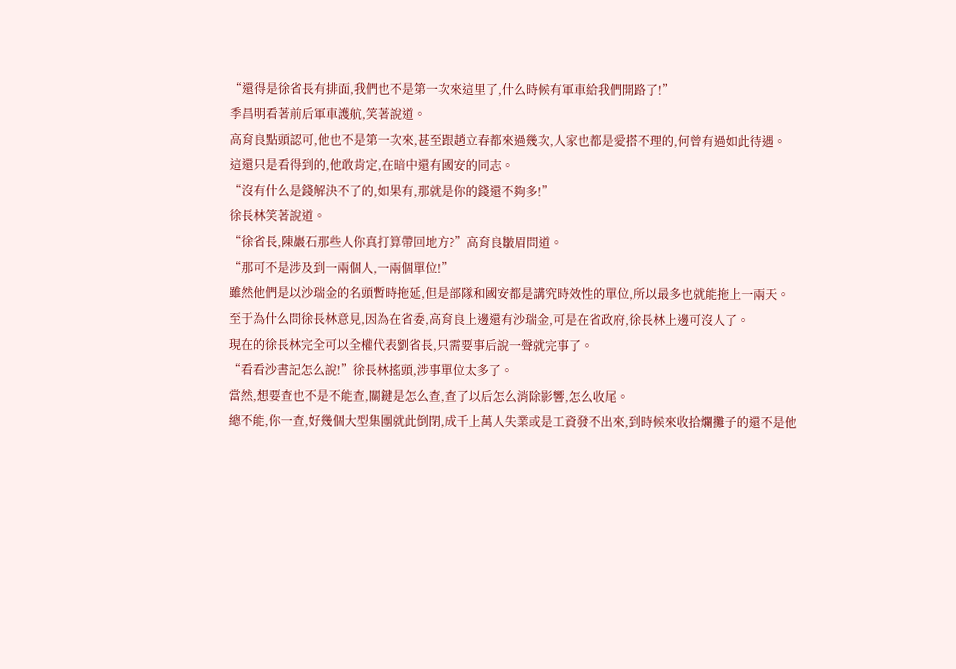“還得是徐省長有排面,我們也不是第一次來這里了,什么時候有軍車給我們開路了!”
季昌明看著前后軍車護航,笑著說道。
高育良點頭認可,他也不是第一次來,甚至跟趙立春都來過幾次,人家也都是愛搭不理的,何曾有過如此待遇。
這還只是看得到的,他敢肯定,在暗中還有國安的同志。
“沒有什么是錢解決不了的,如果有,那就是你的錢還不夠多!”
徐長林笑著說道。
“徐省長,陳巖石那些人你真打算帶回地方?”高育良皺眉問道。
“那可不是涉及到一兩個人,一兩個單位!”
雖然他們是以沙瑞金的名頭暫時拖延,但是部隊和國安都是講究時效性的單位,所以最多也就能拖上一兩天。
至于為什么問徐長林意見,因為在省委,高育良上邊還有沙瑞金,可是在省政府,徐長林上邊可沒人了。
現在的徐長林完全可以全權代表劉省長,只需要事后說一聲就完事了。
“看看沙書記怎么說!”徐長林搖頭,涉事單位太多了。
當然,想要查也不是不能查,關鍵是怎么查,查了以后怎么消除影響,怎么收尾。
總不能,你一查,好幾個大型集團就此倒閉,成千上萬人失業或是工資發不出來,到時候來收拾爛攤子的還不是他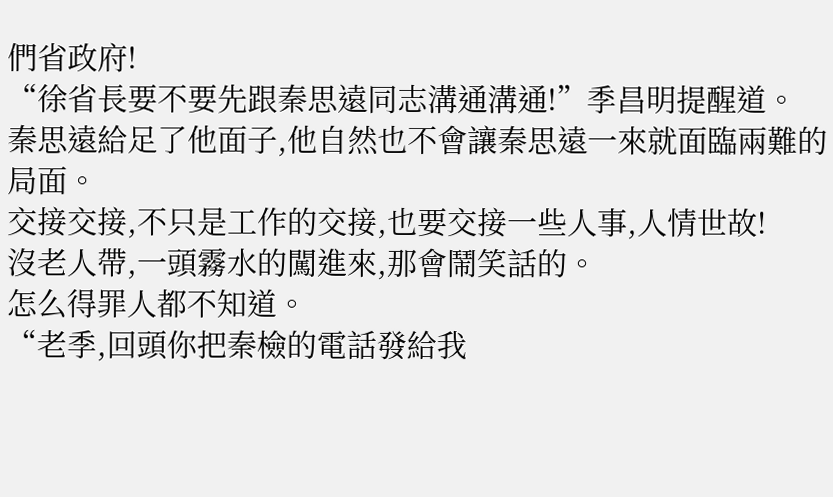們省政府!
“徐省長要不要先跟秦思遠同志溝通溝通!”季昌明提醒道。
秦思遠給足了他面子,他自然也不會讓秦思遠一來就面臨兩難的局面。
交接交接,不只是工作的交接,也要交接一些人事,人情世故!
沒老人帶,一頭霧水的闖進來,那會鬧笑話的。
怎么得罪人都不知道。
“老季,回頭你把秦檢的電話發給我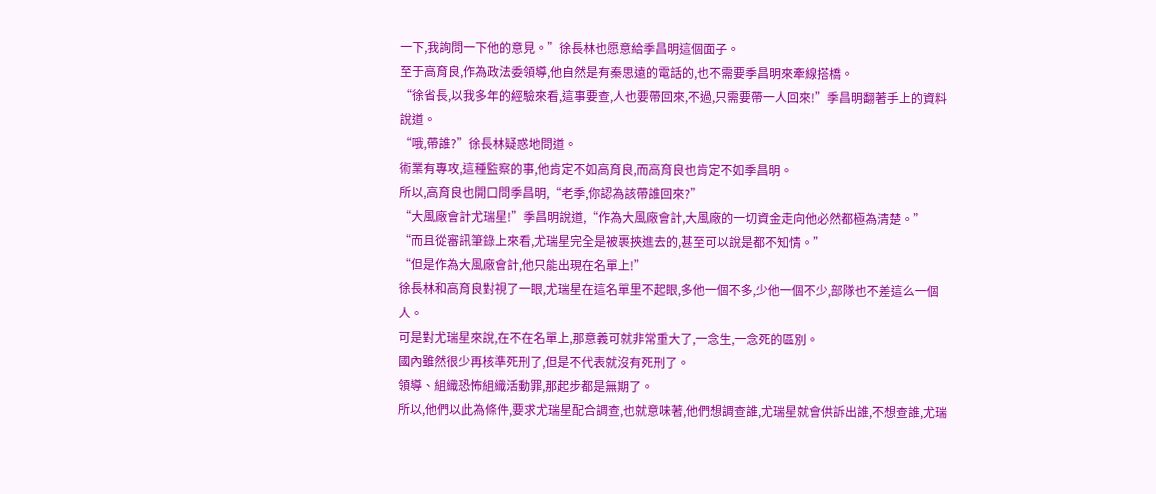一下,我詢問一下他的意見。”徐長林也愿意給季昌明這個面子。
至于高育良,作為政法委領導,他自然是有秦思遠的電話的,也不需要季昌明來牽線搭橋。
“徐省長,以我多年的經驗來看,這事要查,人也要帶回來,不過,只需要帶一人回來!”季昌明翻著手上的資料說道。
“哦,帶誰?”徐長林疑惑地問道。
術業有專攻,這種監察的事,他肯定不如高育良,而高育良也肯定不如季昌明。
所以,高育良也開口問季昌明,“老季,你認為該帶誰回來?”
“大風廠會計尤瑞星!”季昌明說道,“作為大風廠會計,大風廠的一切資金走向他必然都極為清楚。”
“而且從審訊筆錄上來看,尤瑞星完全是被裹挾進去的,甚至可以說是都不知情。”
“但是作為大風廠會計,他只能出現在名單上!”
徐長林和高育良對視了一眼,尤瑞星在這名單里不起眼,多他一個不多,少他一個不少,部隊也不差這么一個人。
可是對尤瑞星來說,在不在名單上,那意義可就非常重大了,一念生,一念死的區別。
國內雖然很少再核準死刑了,但是不代表就沒有死刑了。
領導、組織恐怖組織活動罪,那起步都是無期了。
所以,他們以此為條件,要求尤瑞星配合調查,也就意味著,他們想調查誰,尤瑞星就會供訴出誰,不想查誰,尤瑞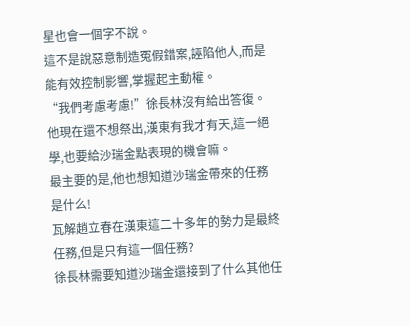星也會一個字不說。
這不是說惡意制造冤假錯案,誣陷他人,而是能有效控制影響,掌握起主動權。
“我們考慮考慮!”徐長林沒有給出答復。
他現在還不想祭出,漢東有我才有天,這一絕學,也要給沙瑞金點表現的機會嘛。
最主要的是,他也想知道沙瑞金帶來的任務是什么!
瓦解趙立春在漢東這二十多年的勢力是最終任務,但是只有這一個任務?
徐長林需要知道沙瑞金還接到了什么其他任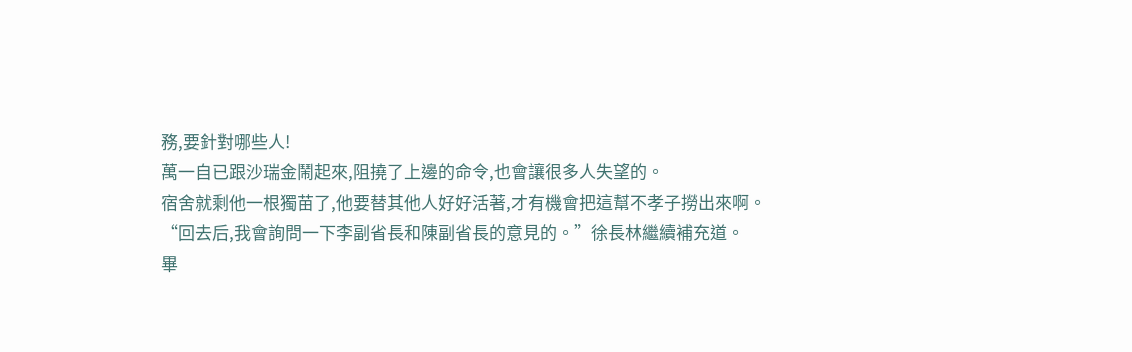務,要針對哪些人!
萬一自已跟沙瑞金鬧起來,阻撓了上邊的命令,也會讓很多人失望的。
宿舍就剩他一根獨苗了,他要替其他人好好活著,才有機會把這幫不孝子撈出來啊。
“回去后,我會詢問一下李副省長和陳副省長的意見的。”徐長林繼續補充道。
畢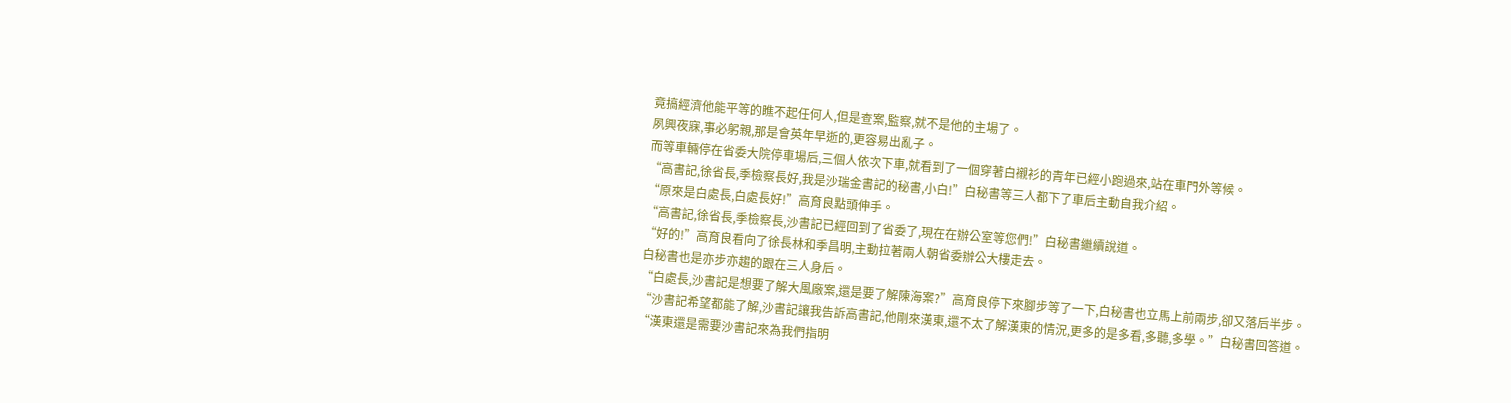竟搞經濟他能平等的瞧不起任何人,但是查案,監察,就不是他的主場了。
夙興夜寐,事必躬親,那是會英年早逝的,更容易出亂子。
而等車輛停在省委大院停車場后,三個人依次下車,就看到了一個穿著白襯衫的青年已經小跑過來,站在車門外等候。
“高書記,徐省長,季檢察長好,我是沙瑞金書記的秘書,小白!”白秘書等三人都下了車后主動自我介紹。
“原來是白處長,白處長好!”高育良點頭伸手。
“高書記,徐省長,季檢察長,沙書記已經回到了省委了,現在在辦公室等您們!”白秘書繼續說道。
“好的!”高育良看向了徐長林和季昌明,主動拉著兩人朝省委辦公大樓走去。
白秘書也是亦步亦趨的跟在三人身后。
“白處長,沙書記是想要了解大風廠案,還是要了解陳海案?”高育良停下來腳步等了一下,白秘書也立馬上前兩步,卻又落后半步。
“沙書記希望都能了解,沙書記讓我告訴高書記,他剛來漢東,還不太了解漢東的情況,更多的是多看,多聽,多學。”白秘書回答道。
“漢東還是需要沙書記來為我們指明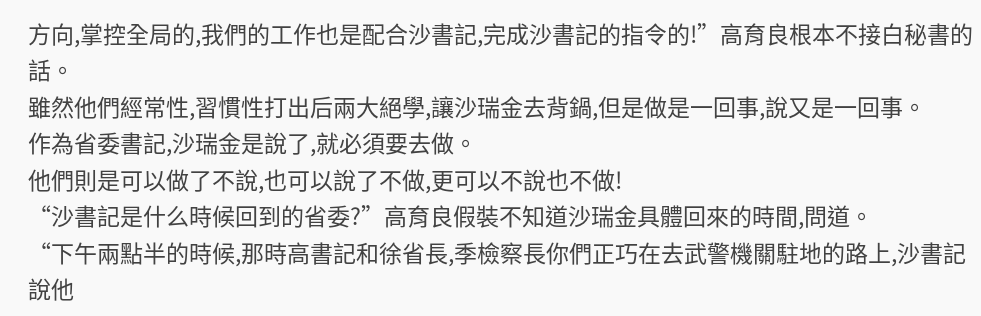方向,掌控全局的,我們的工作也是配合沙書記,完成沙書記的指令的!”高育良根本不接白秘書的話。
雖然他們經常性,習慣性打出后兩大絕學,讓沙瑞金去背鍋,但是做是一回事,說又是一回事。
作為省委書記,沙瑞金是說了,就必須要去做。
他們則是可以做了不說,也可以說了不做,更可以不說也不做!
“沙書記是什么時候回到的省委?”高育良假裝不知道沙瑞金具體回來的時間,問道。
“下午兩點半的時候,那時高書記和徐省長,季檢察長你們正巧在去武警機關駐地的路上,沙書記說他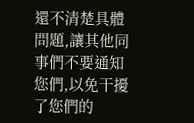還不清楚具體問題,讓其他同事們不要通知您們,以免干擾了您們的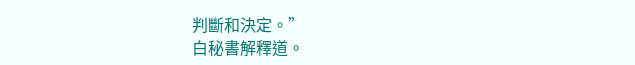判斷和決定。”
白秘書解釋道。